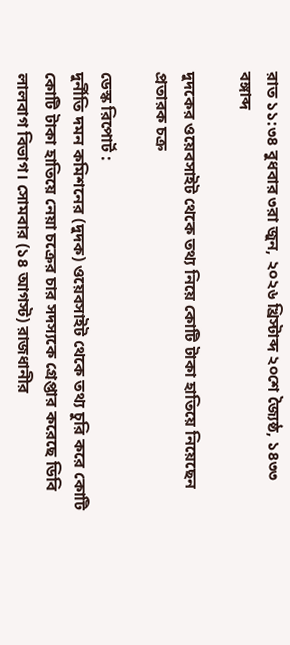রাত ১১:৩৪ বুধবার ৩রা জুন, ২০২৬ খ্রিস্টাব্দ ২০শে জ্যৈষ্ঠ, ১৪৩৩ বঙ্গাব্দ

দুদকের ওয়েবসাইট থেকে তথ্য নিয়ে কোটি টাকা হাতিয়ে নিয়েছেন প্রতারক চক্র

ডেস্ক রিপোর্ট :
দুর্নীতি দমন কমিশনের (দুদক) ওয়েবসাইট থেকে তথ্য চুরি করে কোটি কোটি টাকা হাতিয়ে নেয়া চক্রের চার সদস্যকে গ্রেপ্তার করেছে ডিবি লালবাগ বিভাগ। সোমবার (১৪ আগস্ট) রাজধানীর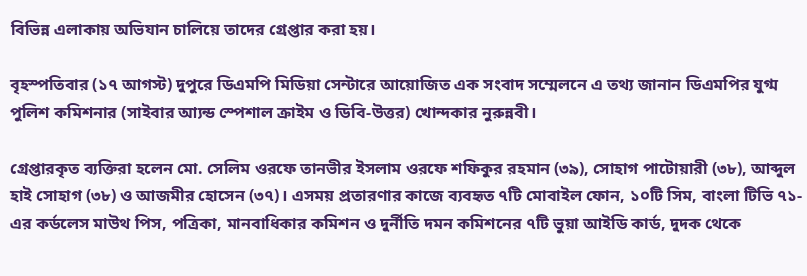বিভিন্ন এলাকায় অভিযান চালিয়ে তাদের গ্রেপ্তার করা হয়।

বৃহস্পতিবার (১৭ আগস্ট) দুপুরে ডিএমপি মিডিয়া সেন্টারে আয়োজিত এক সংবাদ সম্মেলনে এ তথ্য জানান ডিএমপির যুগ্ম পুলিশ কমিশনার (সাইবার আ্যন্ড স্পেশাল ক্রাইম ও ডিবি-উত্তর) খোন্দকার নুরুন্নবী।

গ্রেপ্তারকৃত ব্যক্তিরা হলেন মো. সেলিম ওরফে তানভীর ইসলাম ওরফে শফিকুর রহমান (৩৯), সোহাগ পাটোয়ারী (৩৮), আব্দুল হাই সোহাগ (৩৮) ও আজমীর হোসেন (৩৭)। এসময় প্রতারণার কাজে ব্যবহৃত ৭টি মোবাইল ফোন, ১০টি সিম, বাংলা টিভি ৭১-এর কর্ডলেস মাউথ পিস, পত্রিকা, মানবাধিকার কমিশন ও দুর্নীতি দমন কমিশনের ৭টি ভুয়া আইডি কার্ড, দুদক থেকে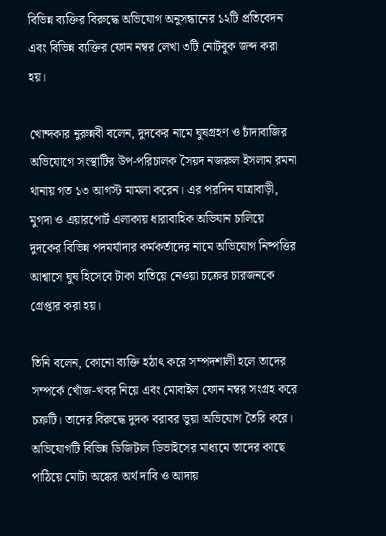বিভিন্ন ব্যক্তির বিরুদ্ধে অভিযোগ অনুসন্ধানের ১২টি প্রতিবেদন এবং বিভিন্ন ব্যক্তির ফোন নম্বর লেখা ৩টি নোটবুক জব্দ করা হয়।

খোন্দকার নুরুন্নবী বলেন, দুদকের নামে ঘুষগ্রহণ ও চাঁদাবাজির অভিযোগে সংস্থাটির উপ-পরিচালক সৈয়দ নজরুল ইসলাম রমনা থানায় গত ১৩ আগস্ট মামলা করেন। এর পরদিন যাত্রাবাড়ী, মুগদা ও এয়ারপোর্ট এলাকায় ধারাবাহিক অভিযান চালিয়ে দুদকের বিভিন্ন পদমর্যাদার কর্মকর্তাদের নামে অভিযোগ নিষ্পত্তির আশ্বাসে ঘুষ হিসেবে টাকা হাতিয়ে নেওয়া চক্রের চারজনকে গ্রেপ্তার করা হয়।

তিনি বলেন, কোনো ব্যক্তি হঠাৎ করে সম্পদশালী হলে তাদের সম্পর্কে খোঁজ-খবর নিয়ে এবং মোবাইল ফোন নম্বর সংগ্রহ করে চক্রটি। তাদের বিরুদ্ধে দুদক বরাবর ভুয়া অভিযোগ তৈরি করে। অভিযোগটি বিভিন্ন ডিজিটাল ডিভাইসের মাধ্যমে তাদের কাছে পাঠিয়ে মোটা অঙ্কের অর্থ দাবি ও আদায়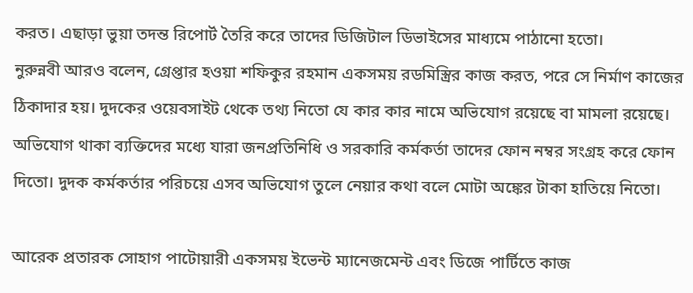করত। এছাড়া ভুয়া তদন্ত রিপোর্ট তৈরি করে তাদের ডিজিটাল ডিভাইসের মাধ্যমে পাঠানো হতো।
নুরুন্নবী আরও বলেন, গ্রেপ্তার হওয়া শফিকুর রহমান একসময় রডমিস্ত্রির কাজ করত, পরে সে নির্মাণ কাজের ঠিকাদার হয়। দুদকের ওয়েবসাইট থেকে তথ্য নিতো যে কার কার নামে অভিযোগ রয়েছে বা মামলা রয়েছে। অভিযোগ থাকা ব্যক্তিদের মধ্যে যারা জনপ্রতিনিধি ও সরকারি কর্মকর্তা তাদের ফোন নম্বর সংগ্রহ করে ফোন দিতো। দুদক কর্মকর্তার পরিচয়ে এসব অভিযোগ তুলে নেয়ার কথা বলে মোটা অঙ্কের টাকা হাতিয়ে নিতো।

আরেক প্রতারক সোহাগ পাটোয়ারী একসময় ইভেন্ট ম্যানেজমেন্ট এবং ডিজে পার্টিতে কাজ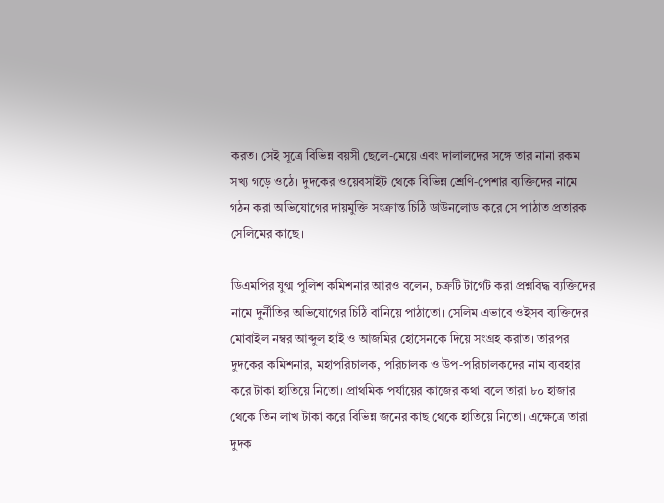করত। সেই সূত্রে বিভিন্ন বয়সী ছেলে-মেয়ে এবং দালালদের সঙ্গে তার নানা রকম সখ্য গড়ে ওঠে। দুদকের ওয়েবসাইট থেকে বিভিন্ন শ্রেণি-পেশার ব্যক্তিদের নামে গঠন করা অভিযোগের দায়মুক্তি সংক্রান্ত চিঠি ডাউনলোড করে সে পাঠাত প্রতারক সেলিমের কাছে।

ডিএমপির যুগ্ম পুলিশ কমিশনার আরও বলেন, চক্রটি টার্গেট করা প্রশ্নবিদ্ধ ব্যক্তিদের নামে দুর্নীতির অভিযোগের চিঠি বানিয়ে পাঠাতো। সেলিম এভাবে ওইসব ব্যক্তিদের মোবাইল নম্বর আব্দুল হাই ও আজমির হোসেনকে দিয়ে সংগ্রহ করাত। তারপর দুদকের কমিশনার, মহাপরিচালক, পরিচালক ও উপ-পরিচালকদের নাম ব্যবহার করে টাকা হাতিয়ে নিতো। প্রাথমিক পর্যায়ের কাজের কথা বলে তারা ৮০ হাজার থেকে তিন লাখ টাকা করে বিভিন্ন জনের কাছ থেকে হাতিয়ে নিতো। এক্ষেত্রে তারা দুদক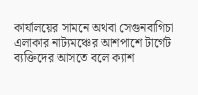কার্যালয়ের সামনে অথবা সেগুনবাগিচা এলাকার নাট্যমঞ্চের আশপাশে টার্গেট ব্যক্তিদের আসতে বলে ক্যাশ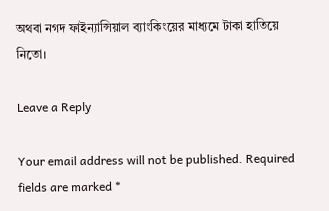অথবা নগদ ফাইন্যান্সিয়াল ব্যাংকিংয়ের মাধ্যমে টাকা হাতিয়ে নিতো।

Leave a Reply

Your email address will not be published. Required fields are marked *